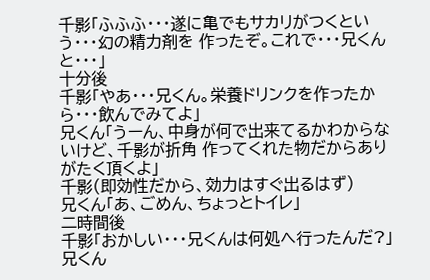千影「ふふふ・・・遂に亀でもサカリがつくという・・・幻の精力剤を 作ったぞ。これで・・・兄くんと・・・」
十分後
千影「やあ・・・兄くん。栄養ドリンクを作ったから・・・飲んでみてよ」
兄くん「うーん、中身が何で出来てるかわからないけど、千影が折角 作ってくれた物だからありがたく頂くよ」
千影(即効性だから、効力はすぐ出るはず)
兄くん「あ、ごめん、ちょっとトイレ」
二時間後
千影「おかしい・・・兄くんは何処へ行ったんだ?」
兄くん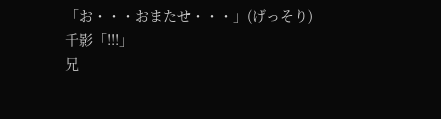「お・・・おまたせ・・・」(げっそり)
千影「!!!」
兄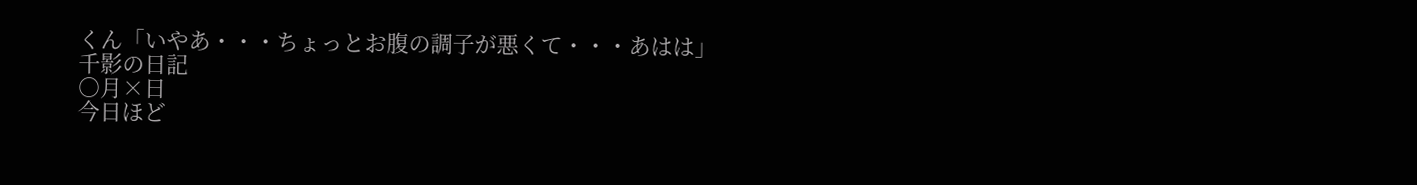くん「いやあ・・・ちょっとお腹の調子が悪くて・・・あはは」
千影の日記
○月×日
今日ほど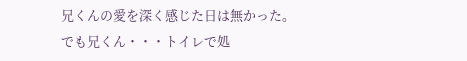兄くんの愛を深く感じた日は無かった。
でも兄くん・・・トイレで処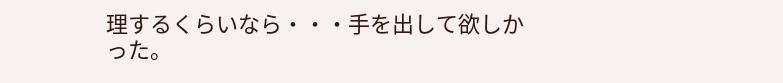理するくらいなら・・・手を出して欲しかった。